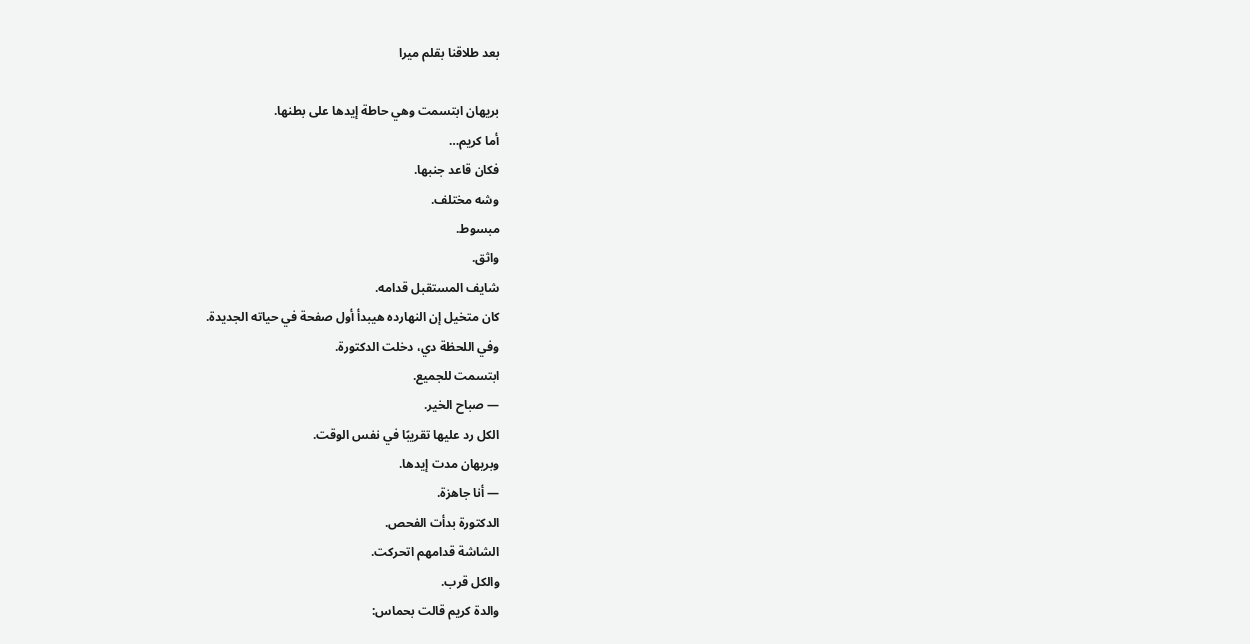بعد طلاقنا بقلم ميرا

بريهان ابتسمت وهي حاطة إيدها على بطنها.
أما كريم…
فكان قاعد جنبها.
وشه مختلف.
مبسوط.
واثق.
شايف المستقبل قدامه.
كان متخيل إن النهارده هيبدأ أول صفحة في حياته الجديدة.
وفي اللحظة دي، دخلت الدكتورة.
ابتسمت للجميع.
— صباح الخير.
الكل رد عليها تقريبًا في نفس الوقت.
وبريهان مدت إيدها.
— أنا جاهزة.
الدكتورة بدأت الفحص.
الشاشة قدامهم اتحركت.
والكل قرب.
والدة كريم قالت بحماس: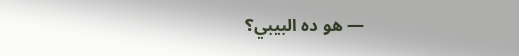— هو ده البيبي؟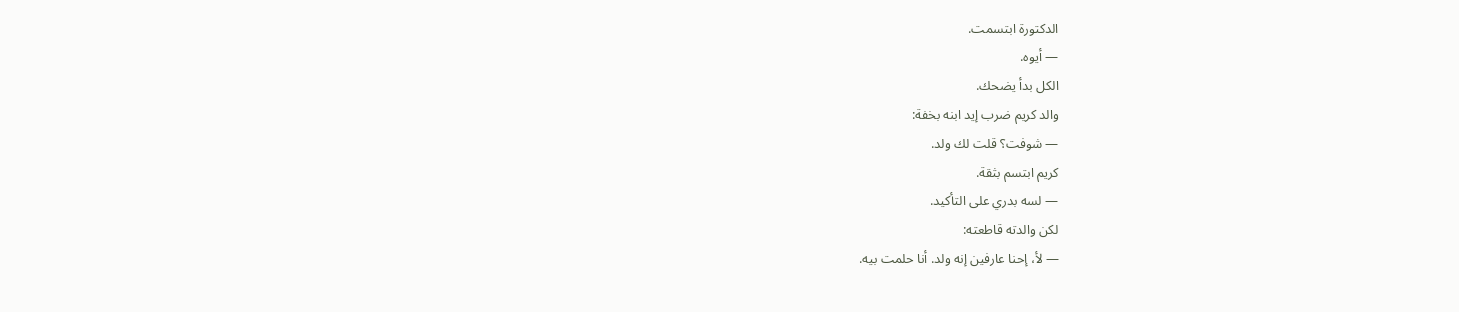الدكتورة ابتسمت.
— أيوه.
الكل بدأ يضحك.
والد كريم ضرب إيد ابنه بخفة:
— شوفت؟ قلت لك ولد.
كريم ابتسم بثقة.
— لسه بدري على التأكيد.
لكن والدته قاطعته:
— لأ، إحنا عارفين إنه ولد. أنا حلمت بيه.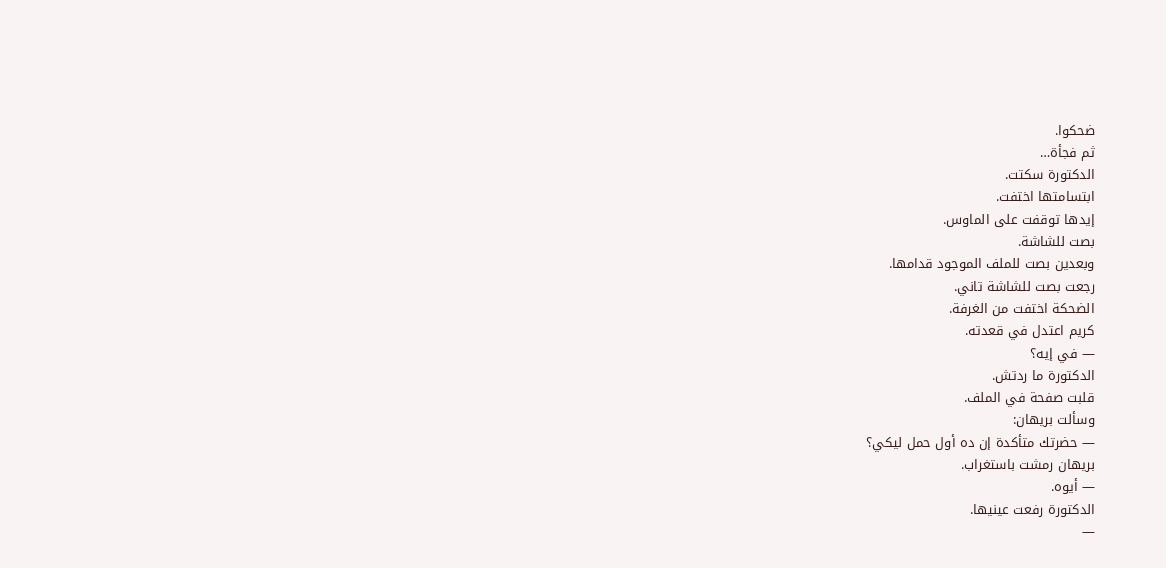ضحكوا.
ثم فجأة…
الدكتورة سكتت.
ابتسامتها اختفت.
إيدها توقفت على الماوس.
بصت للشاشة.
وبعدين بصت للملف الموجود قدامها.
رجعت بصت للشاشة تاني.
الضحكة اختفت من الغرفة.
كريم اعتدل في قعدته.
— في إيه؟
الدكتورة ما ردتش.
قلبت صفحة في الملف.
وسألت بريهان:
— حضرتك متأكدة إن ده أول حمل ليكي؟
بريهان رمشت باستغراب.
— أيوه.
الدكتورة رفعت عينيها.
—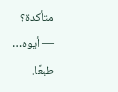متأكدة؟
— أيوه… طبعًا.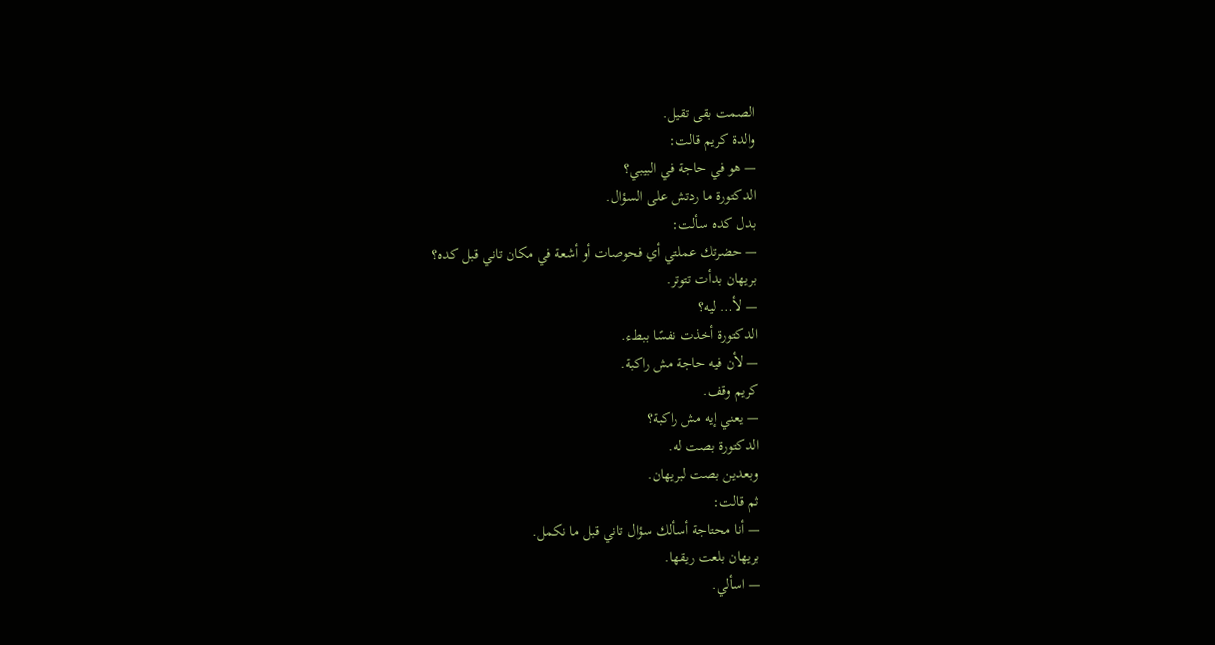الصمت بقى تقيل.
والدة كريم قالت:
— هو في حاجة في البيبي؟
الدكتورة ما ردتش على السؤال.
بدل كده سألت:
— حضرتك عملتي أي فحوصات أو أشعة في مكان تاني قبل كده؟
بريهان بدأت تتوتر.
— لأ… ليه؟
الدكتورة أخذت نفسًا ببطء.
— لأن فيه حاجة مش راكبة.
كريم وقف.
— يعني إيه مش راكبة؟
الدكتورة بصت له.
وبعدين بصت لبريهان.
ثم قالت:
— أنا محتاجة أسألك سؤال تاني قبل ما نكمل.
بريهان بلعت ريقها.
— اسألي.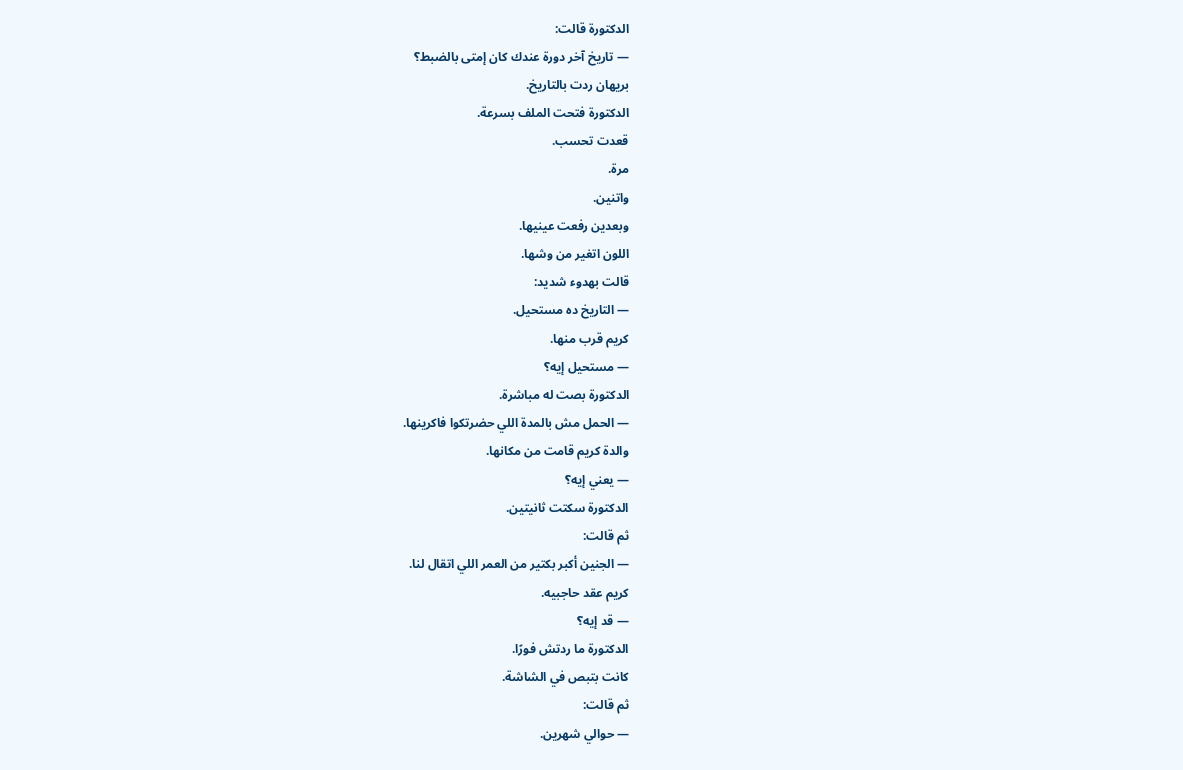الدكتورة قالت:
— تاريخ آخر دورة عندك كان إمتى بالضبط؟
بريهان ردت بالتاريخ.
الدكتورة فتحت الملف بسرعة.
قعدت تحسب.
مرة.
واتنين.
وبعدين رفعت عينيها.
اللون اتغير من وشها.
قالت بهدوء شديد:
— التاريخ ده مستحيل.
كريم قرب منها.
— مستحيل إيه؟
الدكتورة بصت له مباشرة.
— الحمل مش بالمدة اللي حضرتكوا فاكرينها.
والدة كريم قامت من مكانها.
— يعني إيه؟
الدكتورة سكتت ثانيتين.
ثم قالت:
— الجنين أكبر بكتير من العمر اللي اتقال لنا.
كريم عقد حاجبيه.
— قد إيه؟
الدكتورة ما ردتش فورًا.
كانت بتبص في الشاشة.
ثم قالت:
— حوالي شهرين.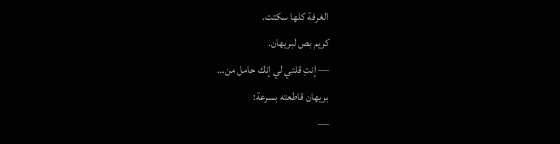الغرفة كلها سكتت.
كريم بص لبريهان.
— إنتِ قلتي لي إنك حامل من…
بريهان قاطعته بسرعة:
—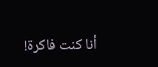أنا كنت فاكرة!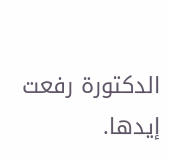الدكتورة رفعت إيدها.